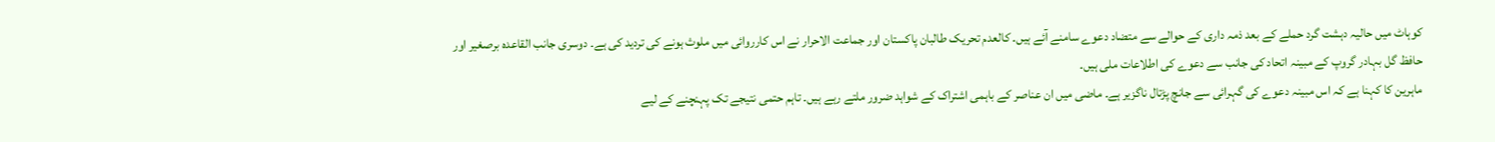کوہاٹ میں حالیہ دہشت گرد حملے کے بعد ذمہ داری کے حوالے سے متضاد دعوے سامنے آئے ہیں۔ کالعدم تحریک طالبان پاکستان اور جماعت الاحرار نے اس کارروائی میں ملوث ہونے کی تردید کی ہے۔ دوسری جانب القاعدہ برصغیر اور حافظ گل بہادر گروپ کے مبینہ اتحاد کی جانب سے دعوے کی اطلاعات ملی ہیں۔
ماہرین کا کہنا ہے کہ اس مبینہ دعوے کی گہرائی سے جانچ پڑتال ناگزیر ہے۔ ماضی میں ان عناصر کے باہمی اشتراک کے شواہد ضرور ملتے رہے ہیں۔ تاہم حتمی نتیجے تک پہنچنے کے لیے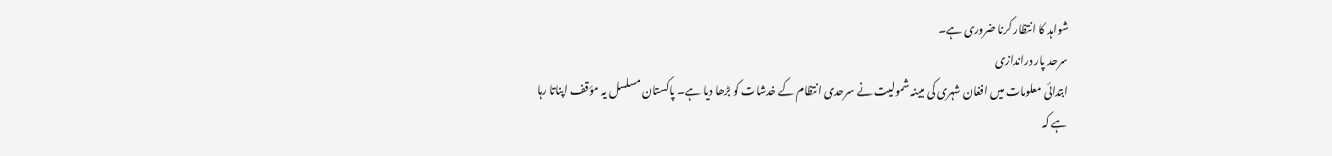شواہد کا انتظار کرنا ضروری ہے۔
سرحد پار دراندازی
ابتدائی معلومات میں افغان شہری کی مبینہ شمولیت نے سرحدی انتظام کے خدشات کو بڑھا دیا ہے۔ پاکستان مسلسل یہ مؤقف اپناتا رہا ہے کہ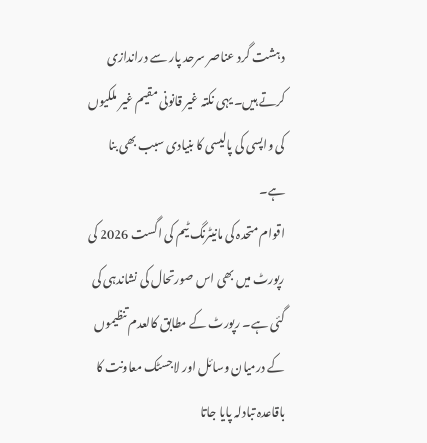دہشت گرد عناصر سرحد پار سے دراندازی کرتے ہیں۔ یہی نکتہ غیر قانونی مقیم غیر ملکیوں کی واپسی کی پالیسی کا بنیادی سبب بھی بنا ہے۔
اقوام متحدہ کی مانیٹرنگ ٹیم کی اگست 2026 کی رپورٹ میں بھی اس صورتحال کی نشاندہی کی گئی ہے۔ رپورٹ کے مطابق کالعدم تنظیموں کے درمیان وسائل اور لاجسٹک معاونت کا باقاعدہ تبادلہ پایا جاتا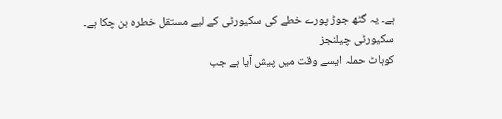ہے۔ یہ گٹھ جوڑ پورے خطے کی سکیورٹی کے لیے مستقل خطرہ بن چکا ہے۔
سکیورٹی چیلنجز
کوہاٹ حملہ ایسے وقت میں پیش آیا ہے جب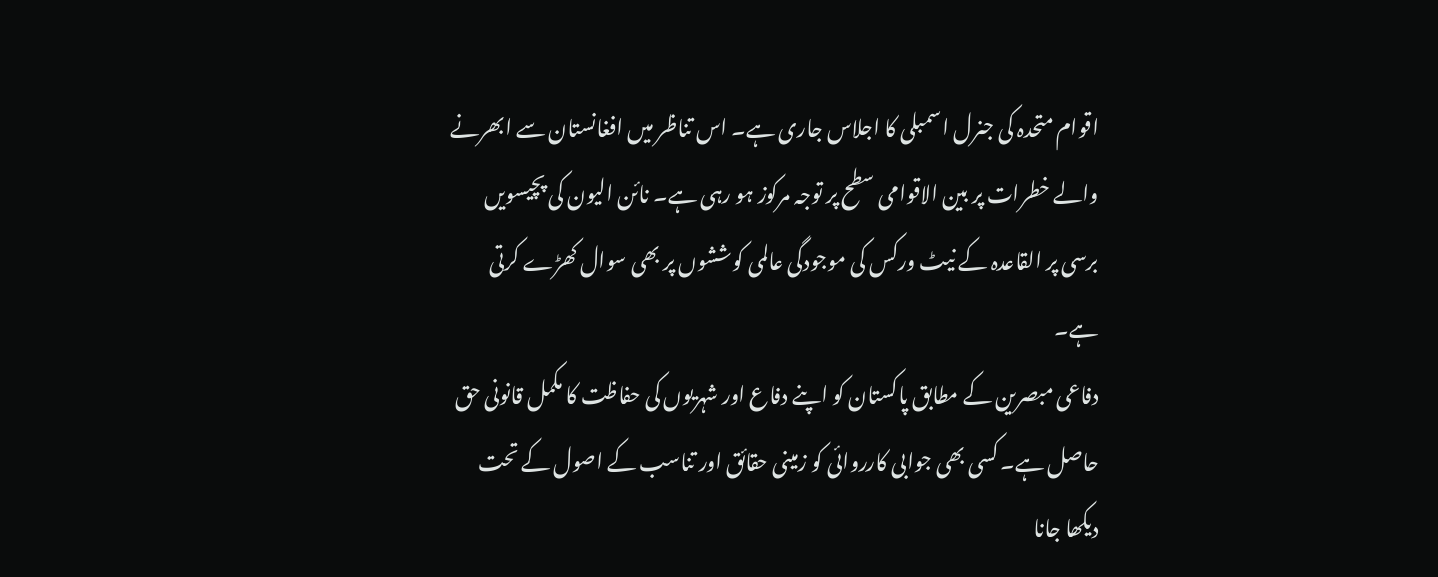اقوام متحدہ کی جنرل اسمبلی کا اجلاس جاری ہے۔ اس تناظر میں افغانستان سے ابھرنے والے خطرات پر بین الاقوامی سطح پر توجہ مرکوز ہو رہی ہے۔ نائن الیون کی پچیسویں برسی پر القاعدہ کے نیٹ ورکس کی موجودگی عالمی کوششوں پر بھی سوال کھڑے کرتی ہے۔
دفاعی مبصرین کے مطابق پاکستان کو اپنے دفاع اور شہریوں کی حفاظت کا مکمل قانونی حق حاصل ہے۔ کسی بھی جوابی کارروائی کو زمینی حقائق اور تناسب کے اصول کے تحت دیکھا جانا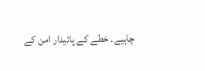چاہیے۔ خطے کے پائیدار امن کے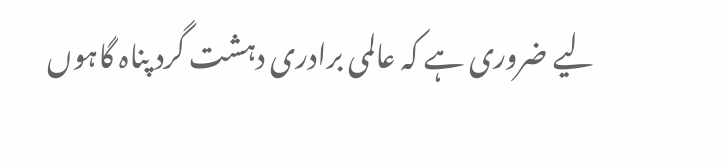لیے ضروری ہے کہ عالمی برادری دہشت گرد پناہ گاہوں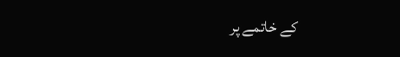کے خاتمے پر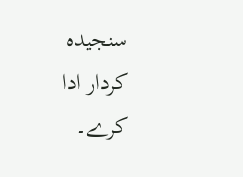سنجیدہ کردار ادا کرے۔